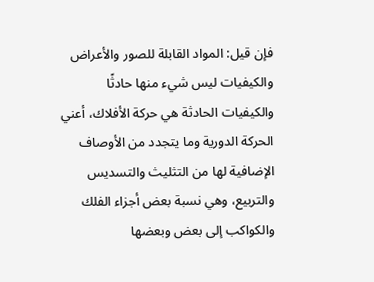فإن قيل: المواد القابلة للصور والأعراض والكيفيات ليس شيء منها حادثًا والكيفيات الحادثة هي حركة الأفلاك، أعني الحركة الدورية وما يتجدد من الأوصاف الإضافية لها من التثليث والتسديس والتربيع، وهي نسبة بعض أجزاء الفلك والكواكب إلى بعض وبعضها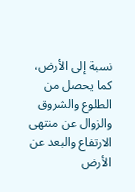نسبة إلى الأرض، كما يحصل من الطلوع والشروق والزوال عن منتهى الارتفاع والبعد عن الأرض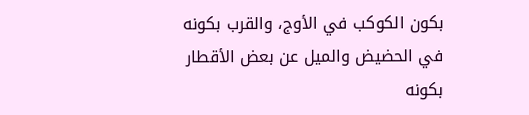بكون الكوكب في الأوج، والقرب بكونه في الحضيض والميل عن بعض الأقطار بكونه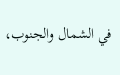في الشمال والجنوب،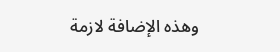وهذه الإضافة لازمة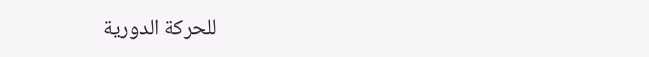للحركة الدورية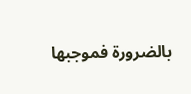بالضرورة فموجبها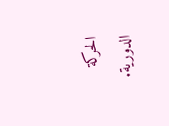الحركة الدورية.